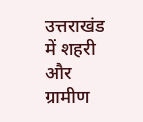उत्तराखंड में शहरी और ग्रामीण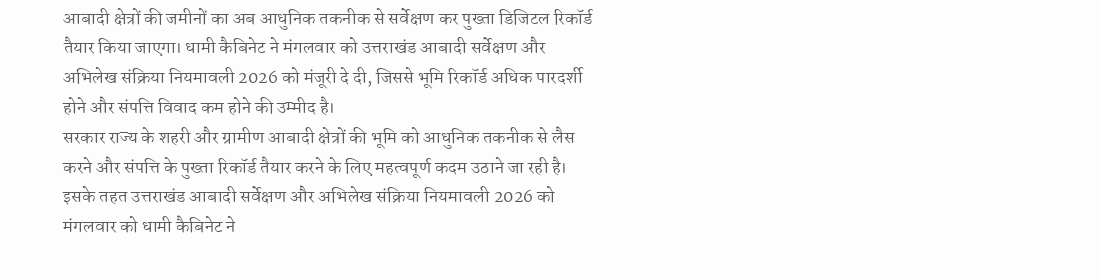आबादी क्षेत्रों की जमीनों का अब आधुनिक तकनीक से सर्वेक्षण कर पुख्ता डिजिटल रिकॉर्ड तैयार किया जाएगा। धामी कैबिनेट ने मंगलवार को उत्तराखंड आबादी सर्वेक्षण और अभिलेख संक्रिया नियमावली 2026 को मंजूरी दे दी, जिससे भूमि रिकॉर्ड अधिक पारदर्शी होने और संपत्ति विवाद कम होने की उम्मीद है।
सरकार राज्य के शहरी और ग्रामीण आबादी क्षेत्रों की भूमि को आधुनिक तकनीक से लैस करने और संपत्ति के पुख्ता रिकॉर्ड तैयार करने के लिए महत्वपूर्ण कदम उठाने जा रही है। इसके तहत उत्तराखंड आबादी सर्वेक्षण और अभिलेख संक्रिया नियमावली 2026 को मंगलवार को धामी कैबिनेट ने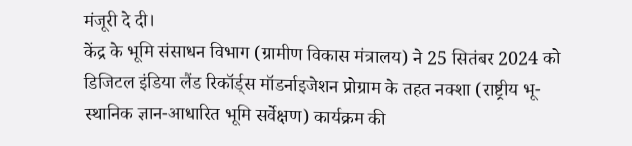मंजूरी दे दी।
केंद्र के भूमि संसाधन विभाग (ग्रामीण विकास मंत्रालय) ने 25 सितंबर 2024 को डिजिटल इंडिया लैंड रिकॉर्ड्स मॉडर्नाइजेशन प्रोग्राम के तहत नक्शा (राष्ट्रीय भू-स्थानिक ज्ञान-आधारित भूमि सर्वेक्षण) कार्यक्रम की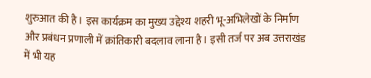शुरुआत की है। इस कार्यक्रम का मुख्य उद्देश्य शहरी भू-अभिलेखों के निर्माण और प्रबंधन प्रणाली में क्रांतिकारी बदलाव लाना है। इसी तर्ज पर अब उत्तराखंड में भी यह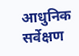आधुनिक सर्वेक्षण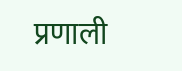प्रणाली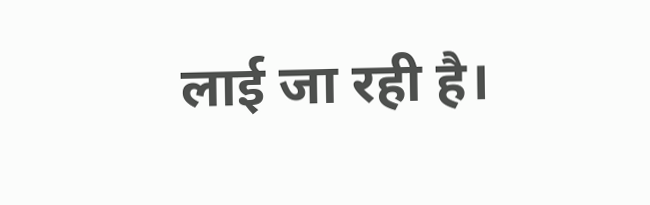लाई जा रही है।